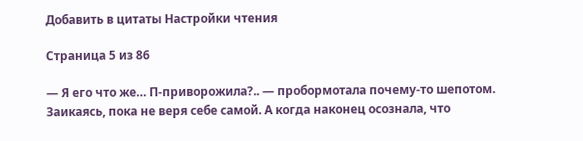Добавить в цитаты Настройки чтения

Страница 5 из 86

— Я его что же… П-приворожила?.. — пробормотала почему-то шепотом. Заикаясь, пока не веря себе самой. А когда наконец осознала, что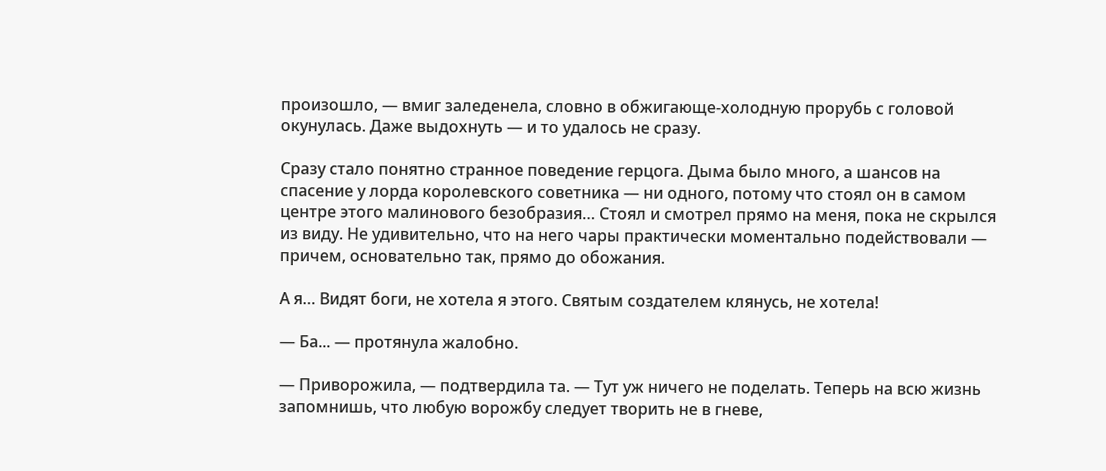произошло, — вмиг заледенела, словно в обжигающе-холодную прорубь с головой окунулась. Даже выдохнуть — и то удалось не сразу.

Сразу стало понятно странное поведение герцога. Дыма было много, а шансов на спасение у лорда королевского советника — ни одного, потому что стоял он в самом центре этого малинового безобразия… Стоял и смотрел прямо на меня, пока не скрылся из виду. Не удивительно, что на него чары практически моментально подействовали — причем, основательно так, прямо до обожания.

А я… Видят боги, не хотела я этого. Святым создателем клянусь, не хотела!

— Ба... — протянула жалобно.

— Приворожила, — подтвердила та. — Тут уж ничего не поделать. Теперь на всю жизнь запомнишь, что любую ворожбу следует творить не в гневе,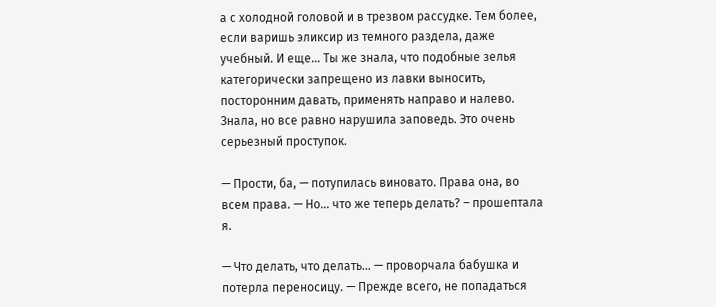а с холодной головой и в трезвом рассудке. Тем более, если варишь эликсир из темного раздела, даже учебный. И еще… Ты же знала, что подобные зелья категорически запрещено из лавки выносить, посторонним давать, применять направо и налево. Знала, но все равно нарушила заповедь. Это очень серьезный проступок.

— Прости, ба, — потупилась виновато. Права она, во всем права. — Но… что же теперь делать? – прошептала я.

— Что делать, что делать… — проворчала бабушка и потерла переносицу. — Прежде всего, не попадаться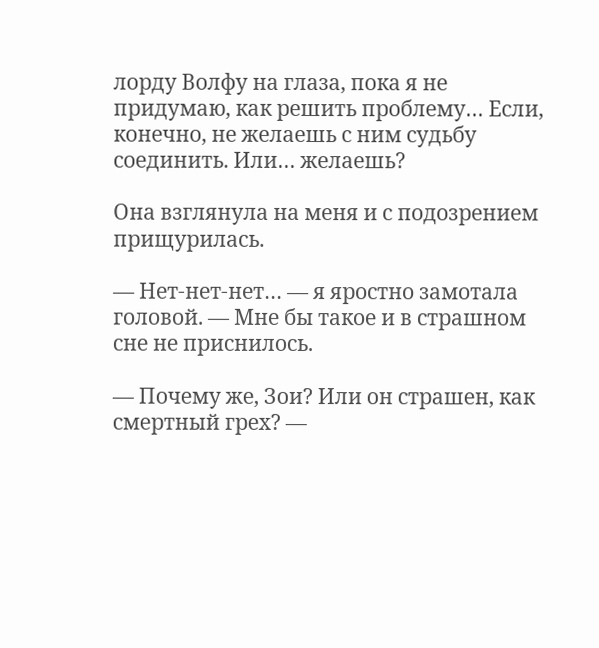лорду Волфу на глаза, пока я не придумаю, как решить проблему… Если, конечно, не желаешь с ним судьбу соединить. Или… желаешь?

Она взглянула на меня и с подозрением прищурилась.

— Нет-нет-нет… — я яростно замотала головой. — Мне бы такое и в страшном сне не приснилось.

— Почему же, Зои? Или он страшен, как смертный грех? —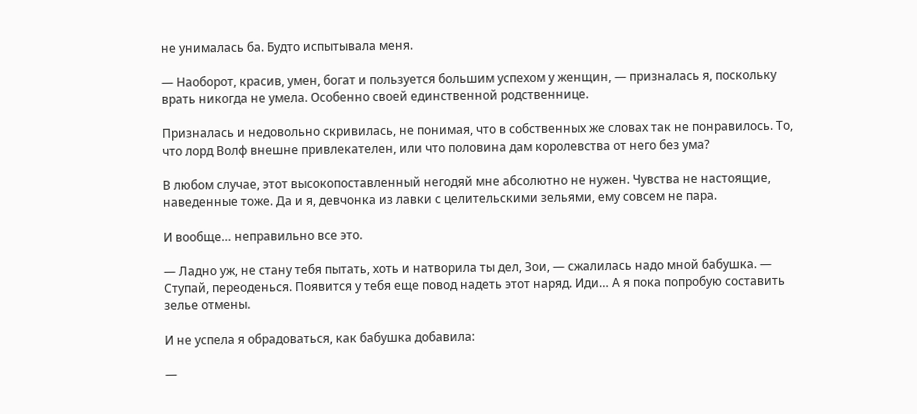не унималась ба. Будто испытывала меня.

— Наоборот, красив, умен, богат и пользуется большим успехом у женщин, — призналась я, поскольку врать никогда не умела. Особенно своей единственной родственнице.

Призналась и недовольно скривилась, не понимая, что в собственных же словах так не понравилось. То, что лорд Волф внешне привлекателен, или что половина дам королевства от него без ума?

В любом случае, этот высокопоставленный негодяй мне абсолютно не нужен. Чувства не настоящие, наведенные тоже. Да и я, девчонка из лавки с целительскими зельями, ему совсем не пара.

И вообще… неправильно все это.

— Ладно уж, не стану тебя пытать, хоть и натворила ты дел, Зои, — сжалилась надо мной бабушка. — Ступай, переоденься. Появится у тебя еще повод надеть этот наряд. Иди… А я пока попробую составить зелье отмены.

И не успела я обрадоваться, как бабушка добавила:

—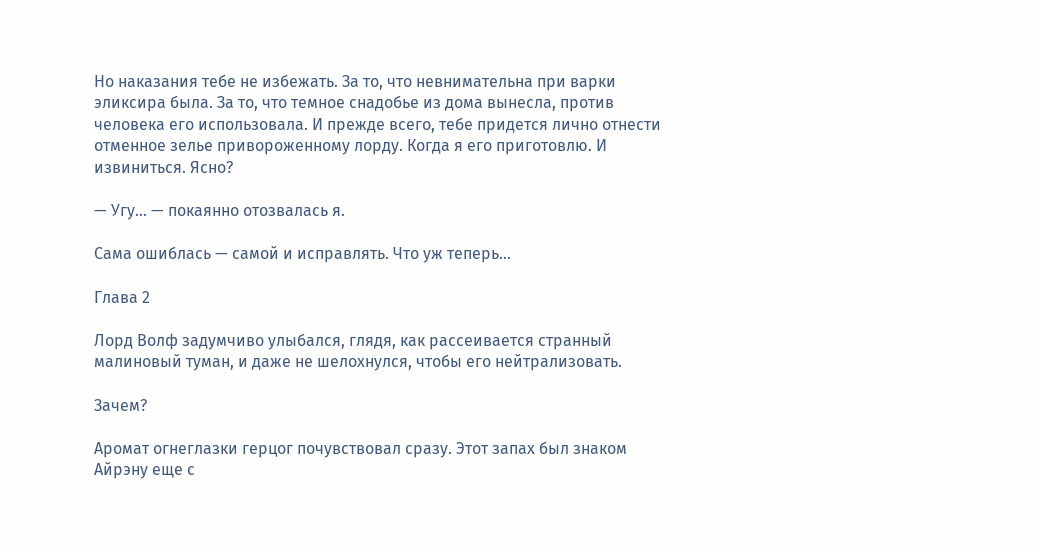Но наказания тебе не избежать. За то, что невнимательна при варки эликсира была. За то, что темное снадобье из дома вынесла, против человека его использовала. И прежде всего, тебе придется лично отнести отменное зелье привороженному лорду. Когда я его приготовлю. И извиниться. Ясно?

— Угу… — покаянно отозвалась я.

Сама ошиблась — самой и исправлять. Что уж теперь…

Глава 2

Лорд Волф задумчиво улыбался, глядя, как рассеивается странный малиновый туман, и даже не шелохнулся, чтобы его нейтрализовать.

Зачем?

Аромат огнеглазки герцог почувствовал сразу. Этот запах был знаком Айрэну еще с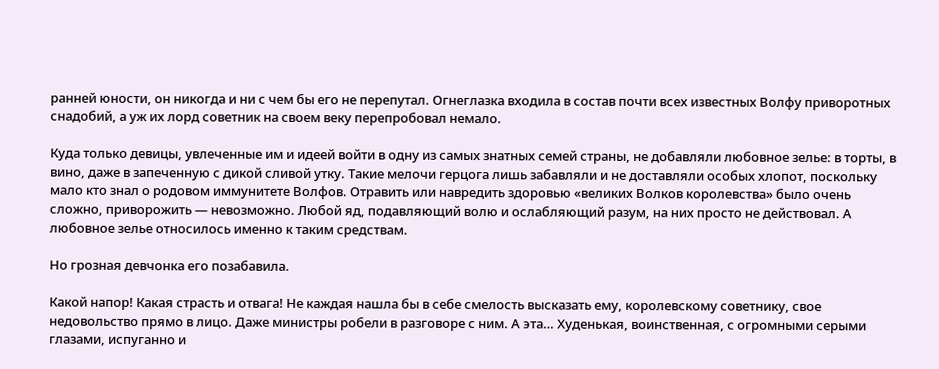ранней юности, он никогда и ни с чем бы его не перепутал. Огнеглазка входила в состав почти всех известных Волфу приворотных снадобий, а уж их лорд советник на своем веку перепробовал немало.

Куда только девицы, увлеченные им и идеей войти в одну из самых знатных семей страны, не добавляли любовное зелье: в торты, в вино, даже в запеченную с дикой сливой утку. Такие мелочи герцога лишь забавляли и не доставляли особых хлопот, поскольку мало кто знал о родовом иммунитете Волфов. Отравить или навредить здоровью «великих Волков королевства» было очень сложно, приворожить — невозможно. Любой яд, подавляющий волю и ослабляющий разум, на них просто не действовал. А любовное зелье относилось именно к таким средствам.

Но грозная девчонка его позабавила.

Какой напор! Какая страсть и отвага! Не каждая нашла бы в себе смелость высказать ему, королевскому советнику, свое недовольство прямо в лицо. Даже министры робели в разговоре с ним. А эта… Худенькая, воинственная, с огромными серыми глазами, испуганно и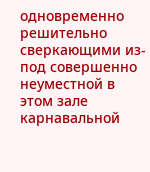одновременно решительно сверкающими из-под совершенно неуместной в этом зале карнавальной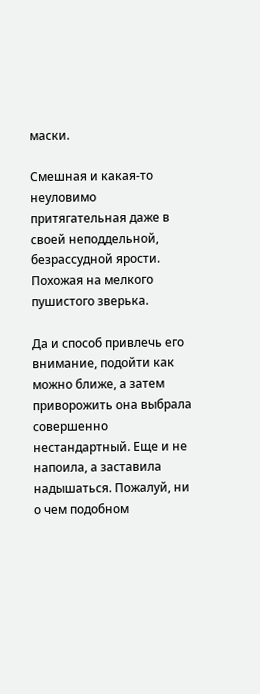маски.

Смешная и какая-то неуловимо притягательная даже в своей неподдельной, безрассудной ярости. Похожая на мелкого пушистого зверька.

Да и способ привлечь его внимание, подойти как можно ближе, а затем приворожить она выбрала совершенно нестандартный. Еще и не напоила, а заставила надышаться. Пожалуй, ни о чем подобном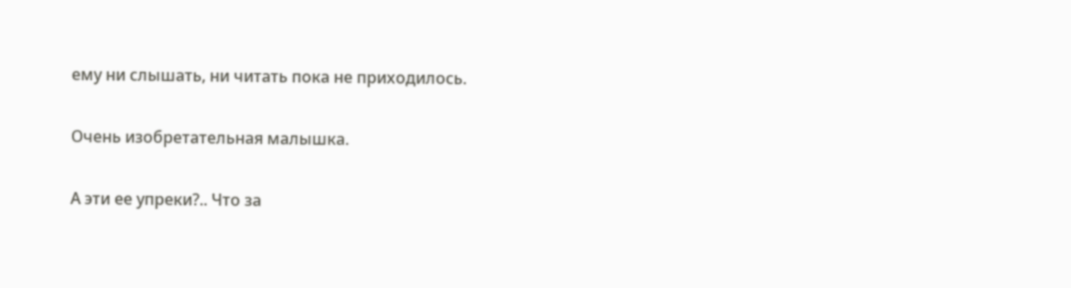ему ни слышать, ни читать пока не приходилось.

Очень изобретательная малышка.

А эти ее упреки?.. Что за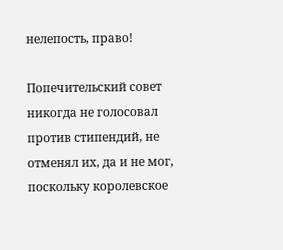нелепость, право!

Попечительский совет никогда не голосовал против стипендий, не отменял их, да и не мог, поскольку королевское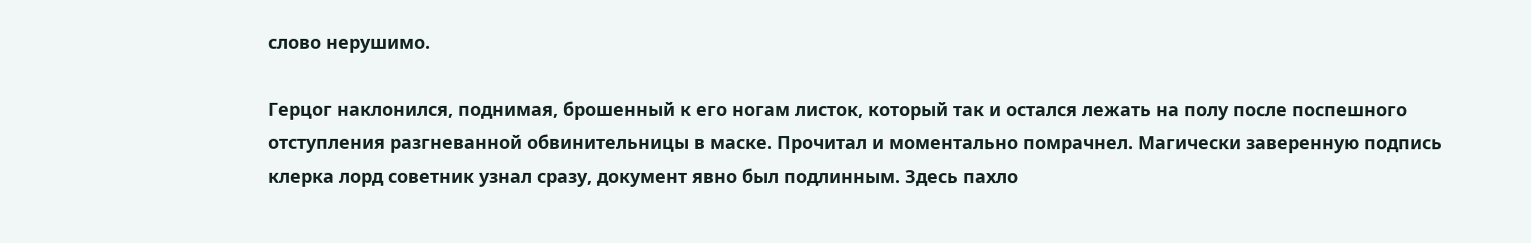слово нерушимо.

Герцог наклонился, поднимая, брошенный к его ногам листок, который так и остался лежать на полу после поспешного отступления разгневанной обвинительницы в маске. Прочитал и моментально помрачнел. Магически заверенную подпись клерка лорд советник узнал сразу, документ явно был подлинным. Здесь пахло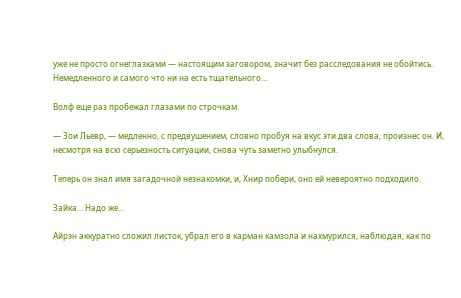уже не просто огнеглазками — настоящим заговором, значит без расследования не обойтись. Немедленного и самого что ни на есть тщательного…

Волф еще раз пробежал глазами по строчкам.

— Зои Льевр, — медленно, с предвушением, словно пробуя на вкус эти два слова, произнес он. И, несмотря на всю серьезность ситуации, снова чуть заметно улыбнулся.

Теперь он знал имя загадочной незнакомки, и, Хнир побери, оно ей невероятно подходило.

Зайка… Надо же…

Айрэн аккуратно сложил листок, убрал его в карман камзола и нахмурился, наблюдая, как по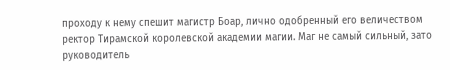проходу к нему спешит магистр Боар, лично одобренный его величеством ректор Тирамской королевской академии магии. Маг не самый сильный, зато руководитель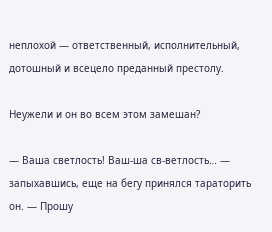неплохой — ответственный, исполнительный, дотошный и всецело преданный престолу.

Неужели и он во всем этом замешан?

— Ваша светлость! Ваш-ша св-ветлость… — запыхавшись, еще на бегу принялся тараторить он. — Прошу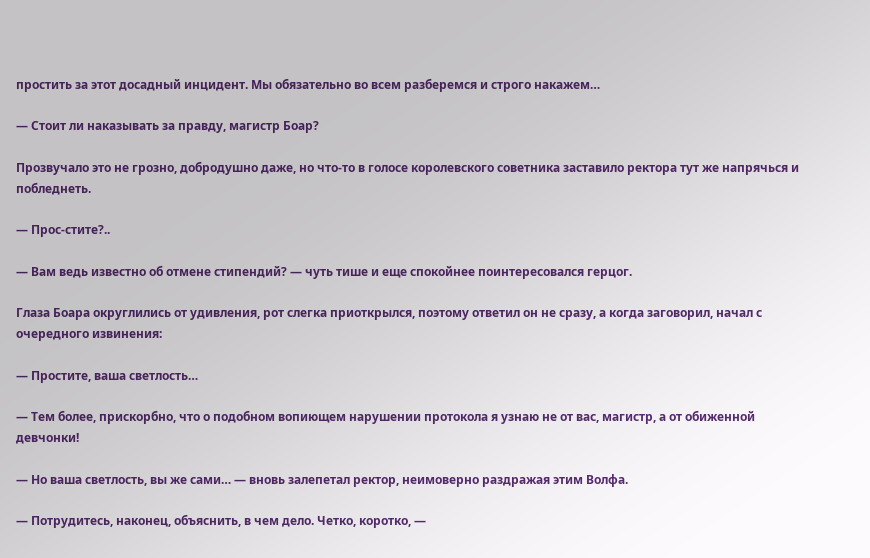простить за этот досадный инцидент. Мы обязательно во всем разберемся и строго накажем…

— Стоит ли наказывать за правду, магистр Боар?

Прозвучало это не грозно, добродушно даже, но что-то в голосе королевского советника заставило ректора тут же напрячься и побледнеть.

— Прос-стите?..

— Вам ведь известно об отмене стипендий? — чуть тише и еще спокойнее поинтересовался герцог.

Глаза Боара округлились от удивления, рот слегка приоткрылся, поэтому ответил он не сразу, а когда заговорил, начал с очередного извинения:

— Простите, ваша светлость…

— Тем более, прискорбно, что о подобном вопиющем нарушении протокола я узнаю не от вас, магистр, а от обиженной девчонки!

— Но ваша светлость, вы же сами… — вновь залепетал ректор, неимоверно раздражая этим Волфа.

— Потрудитесь, наконец, объяснить, в чем дело. Четко, коротко, —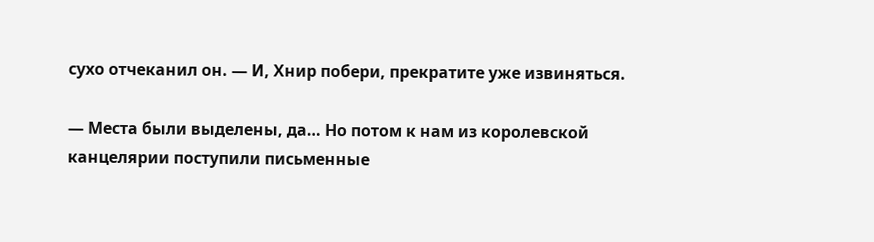сухо отчеканил он. — И, Хнир побери, прекратите уже извиняться.

— Места были выделены, да… Но потом к нам из королевской канцелярии поступили письменные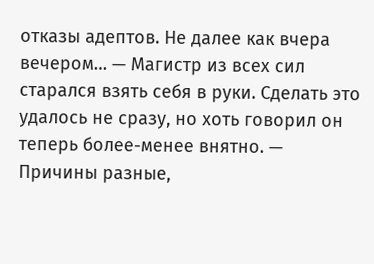отказы адептов. Не далее как вчера вечером… — Магистр из всех сил старался взять себя в руки. Сделать это удалось не сразу, но хоть говорил он теперь более-менее внятно. — Причины разные,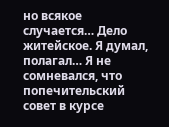но всякое случается… Дело житейское. Я думал, полагал… Я не сомневался, что попечительский совет в курсе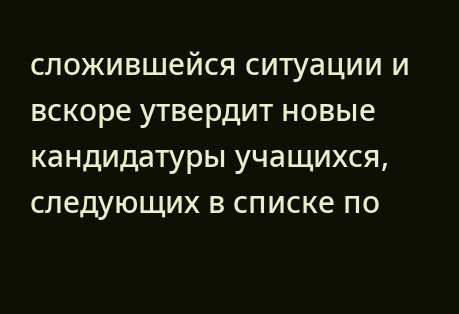сложившейся ситуации и вскоре утвердит новые кандидатуры учащихся, следующих в списке по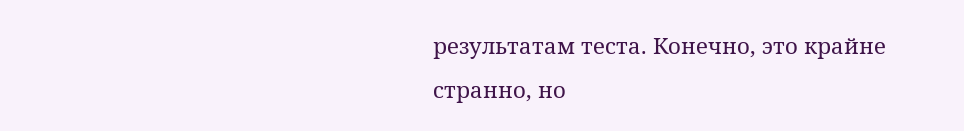результатам теста. Конечно, это крайне странно, но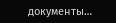документы…